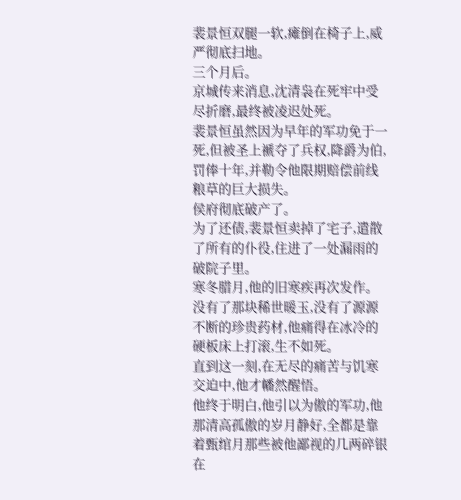裴景恒双腿一软,瘫倒在椅子上,威严彻底扫地。
三个月后。
京城传来消息,沈清袅在死牢中受尽折磨,最终被凌迟处死。
裴景恒虽然因为早年的军功免于一死,但被圣上褫夺了兵权,降爵为伯,罚俸十年,并勒令他限期赔偿前线粮草的巨大损失。
侯府彻底破产了。
为了还债,裴景恒卖掉了宅子,遣散了所有的仆役,住进了一处漏雨的破院子里。
寒冬腊月,他的旧寒疾再次发作。
没有了那块稀世暖玉,没有了源源不断的珍贵药材,他痛得在冰冷的硬板床上打滚,生不如死。
直到这一刻,在无尽的痛苦与饥寒交迫中,他才幡然醒悟。
他终于明白,他引以为傲的军功,他那清高孤傲的岁月静好,全都是靠着甄绾月那些被他鄙视的几两碎银在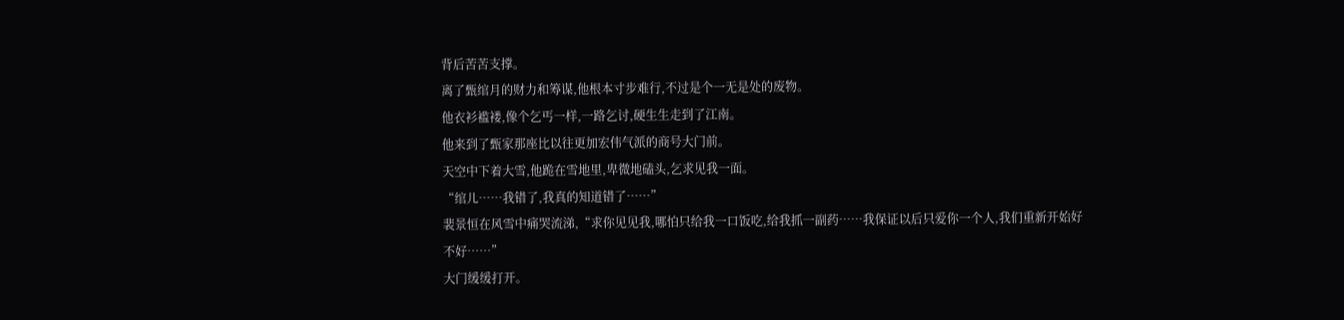背后苦苦支撑。
离了甄绾月的财力和筹谋,他根本寸步难行,不过是个一无是处的废物。
他衣衫褴褛,像个乞丐一样,一路乞讨,硬生生走到了江南。
他来到了甄家那座比以往更加宏伟气派的商号大门前。
天空中下着大雪,他跪在雪地里,卑微地磕头,乞求见我一面。
“绾儿……我错了,我真的知道错了……”
裴景恒在风雪中痛哭流涕,“求你见见我,哪怕只给我一口饭吃,给我抓一副药……我保证以后只爱你一个人,我们重新开始好不好……”
大门缓缓打开。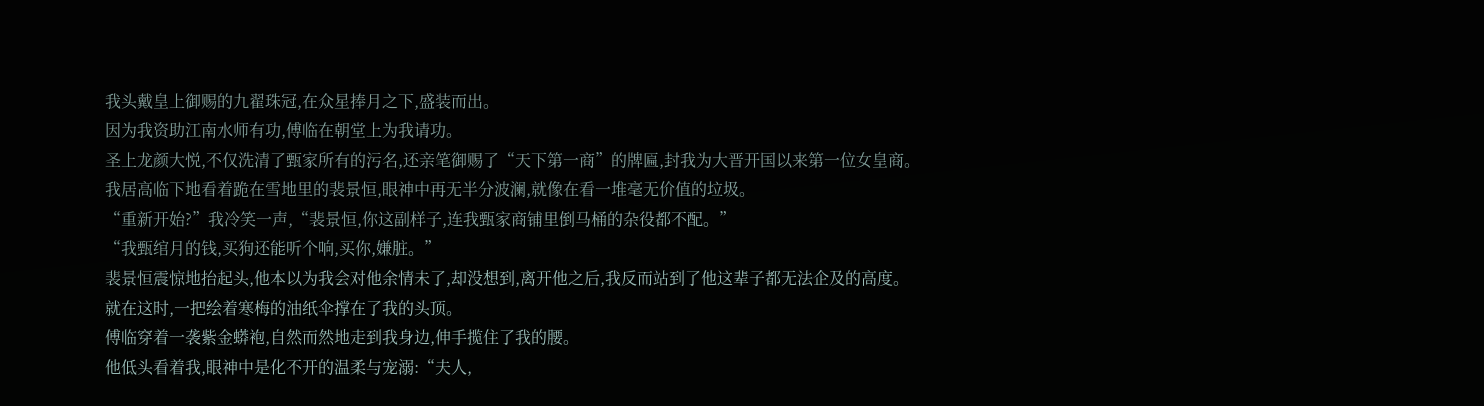我头戴皇上御赐的九翟珠冠,在众星捧月之下,盛装而出。
因为我资助江南水师有功,傅临在朝堂上为我请功。
圣上龙颜大悦,不仅洗清了甄家所有的污名,还亲笔御赐了“天下第一商”的牌匾,封我为大晋开国以来第一位女皇商。
我居高临下地看着跪在雪地里的裴景恒,眼神中再无半分波澜,就像在看一堆毫无价值的垃圾。
“重新开始?”我冷笑一声,“裴景恒,你这副样子,连我甄家商铺里倒马桶的杂役都不配。”
“我甄绾月的钱,买狗还能听个响,买你,嫌脏。”
裴景恒震惊地抬起头,他本以为我会对他余情未了,却没想到,离开他之后,我反而站到了他这辈子都无法企及的高度。
就在这时,一把绘着寒梅的油纸伞撑在了我的头顶。
傅临穿着一袭紫金蟒袍,自然而然地走到我身边,伸手揽住了我的腰。
他低头看着我,眼神中是化不开的温柔与宠溺:“夫人,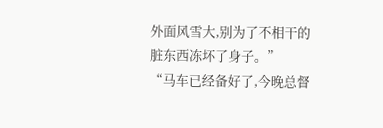外面风雪大,别为了不相干的脏东西冻坏了身子。”
“马车已经备好了,今晚总督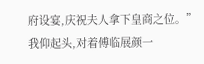府设宴,庆祝夫人拿下皇商之位。”
我仰起头,对着傅临展颜一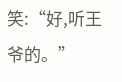笑:“好,听王爷的。”